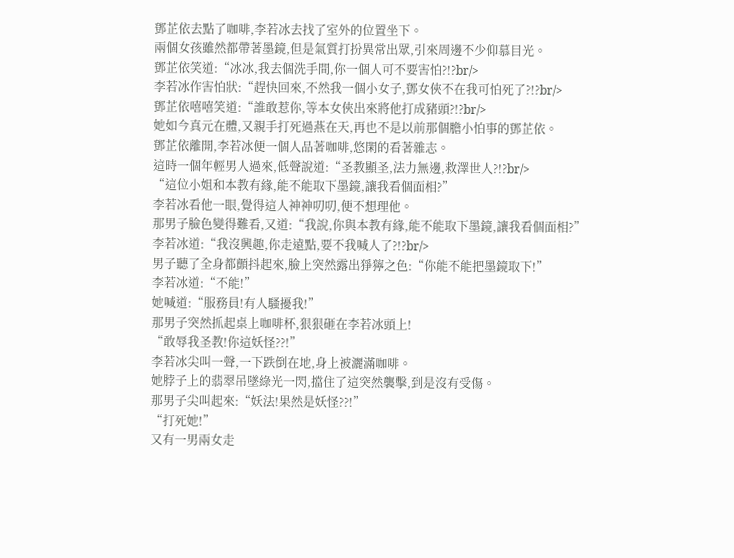鄧芷依去點了咖啡,李若冰去找了室外的位置坐下。
兩個女孩雖然都帶著墨鏡,但是氣質打扮異常出眾,引來周邊不少仰慕目光。
鄧芷依笑道:“冰冰,我去個洗手間,你一個人可不要害怕?!?br/>
李若冰作害怕狀:“趕快回來,不然我一個小女子,鄧女俠不在我可怕死了?!?br/>
鄧芷依嘻嘻笑道:“誰敢惹你,等本女俠出來將他打成豬頭?!?br/>
她如今真元在體,又親手打死過燕在天,再也不是以前那個膽小怕事的鄧芷依。
鄧芷依離開,李若冰便一個人品著咖啡,悠閑的看著雜志。
這時一個年輕男人過來,低聲說道:“圣教顯圣,法力無邊,救澤世人?!?br/>
“這位小姐和本教有緣,能不能取下墨鏡,讓我看個面相?”
李若冰看他一眼,覺得這人神神叨叨,便不想理他。
那男子臉色變得難看,又道:“我說,你與本教有緣,能不能取下墨鏡,讓我看個面相?”
李若冰道:“我沒興趣,你走遠點,要不我喊人了?!?br/>
男子聽了全身都顫抖起來,臉上突然露出猙獰之色:“你能不能把墨鏡取下!”
李若冰道:“不能!”
她喊道:“服務員!有人騷擾我!”
那男子突然抓起桌上咖啡杯,狠狠砸在李若冰頭上!
“敢辱我圣教!你這妖怪??!”
李若冰尖叫一聲,一下跌倒在地,身上被灑滿咖啡。
她脖子上的翡翠吊墜綠光一閃,擋住了這突然襲擊,到是沒有受傷。
那男子尖叫起來:“妖法!果然是妖怪??!”
“打死她!”
又有一男兩女走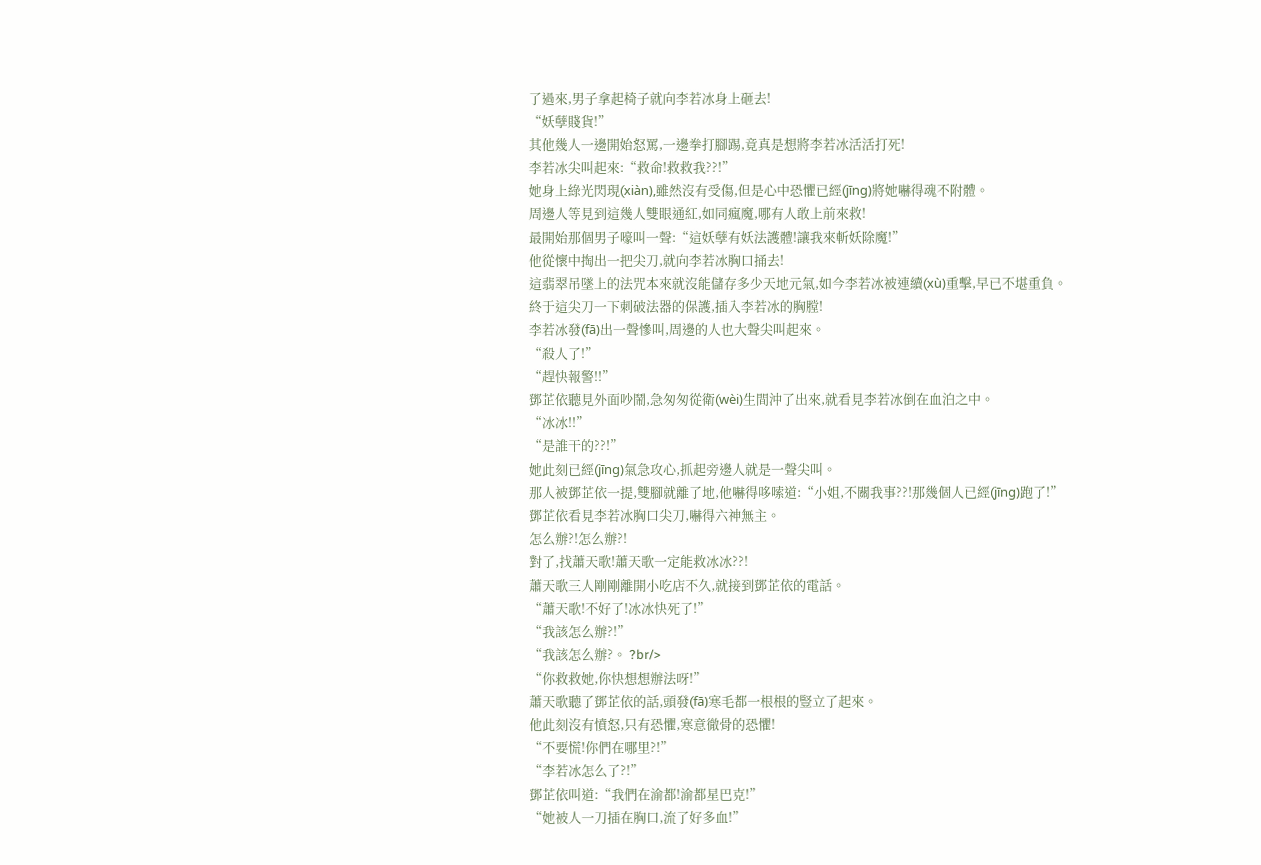了過來,男子拿起椅子就向李若冰身上砸去!
“妖孽賤貨!”
其他幾人一邊開始怒罵,一邊拳打腳踢,竟真是想將李若冰活活打死!
李若冰尖叫起來:“救命!救救我??!”
她身上綠光閃現(xiàn),雖然沒有受傷,但是心中恐懼已經(jīng)將她嚇得魂不附體。
周邊人等見到這幾人雙眼通紅,如同瘋魔,哪有人敢上前來救!
最開始那個男子嚎叫一聲:“這妖孽有妖法護體!讓我來斬妖除魔!”
他從懷中掏出一把尖刀,就向李若冰胸口捅去!
這翡翠吊墜上的法咒本來就沒能儲存多少天地元氣,如今李若冰被連續(xù)重擊,早已不堪重負。
終于這尖刀一下刺破法器的保護,插入李若冰的胸膛!
李若冰發(fā)出一聲慘叫,周邊的人也大聲尖叫起來。
“殺人了!”
“趕快報警!!”
鄧芷依聽見外面吵鬧,急匆匆從衛(wèi)生間沖了出來,就看見李若冰倒在血泊之中。
“冰冰!!”
“是誰干的??!”
她此刻已經(jīng)氣急攻心,抓起旁邊人就是一聲尖叫。
那人被鄧芷依一提,雙腳就離了地,他嚇得哆嗦道:“小姐,不關我事??!那幾個人已經(jīng)跑了!”
鄧芷依看見李若冰胸口尖刀,嚇得六神無主。
怎么辦?!怎么辦?!
對了,找蕭天歌!蕭天歌一定能救冰冰??!
蕭天歌三人剛剛離開小吃店不久,就接到鄧芷依的電話。
“蕭天歌!不好了!冰冰快死了!”
“我該怎么辦?!”
“我該怎么辦?。 ?br/>
“你救救她,你快想想辦法呀!”
蕭天歌聽了鄧芷依的話,頭發(fā)寒毛都一根根的豎立了起來。
他此刻沒有憤怒,只有恐懼,寒意徹骨的恐懼!
“不要慌!你們在哪里?!”
“李若冰怎么了?!”
鄧芷依叫道:“我們在渝都!渝都星巴克!”
“她被人一刀插在胸口,流了好多血!”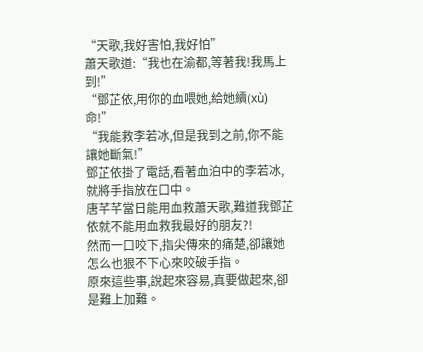“天歌,我好害怕,我好怕”
蕭天歌道:“我也在渝都,等著我!我馬上到!”
“鄧芷依,用你的血喂她,給她續(xù)命!”
“我能救李若冰,但是我到之前,你不能讓她斷氣!”
鄧芷依掛了電話,看著血泊中的李若冰,就將手指放在口中。
唐芊芊當日能用血救蕭天歌,難道我鄧芷依就不能用血救我最好的朋友?!
然而一口咬下,指尖傳來的痛楚,卻讓她怎么也狠不下心來咬破手指。
原來這些事,說起來容易,真要做起來,卻是難上加難。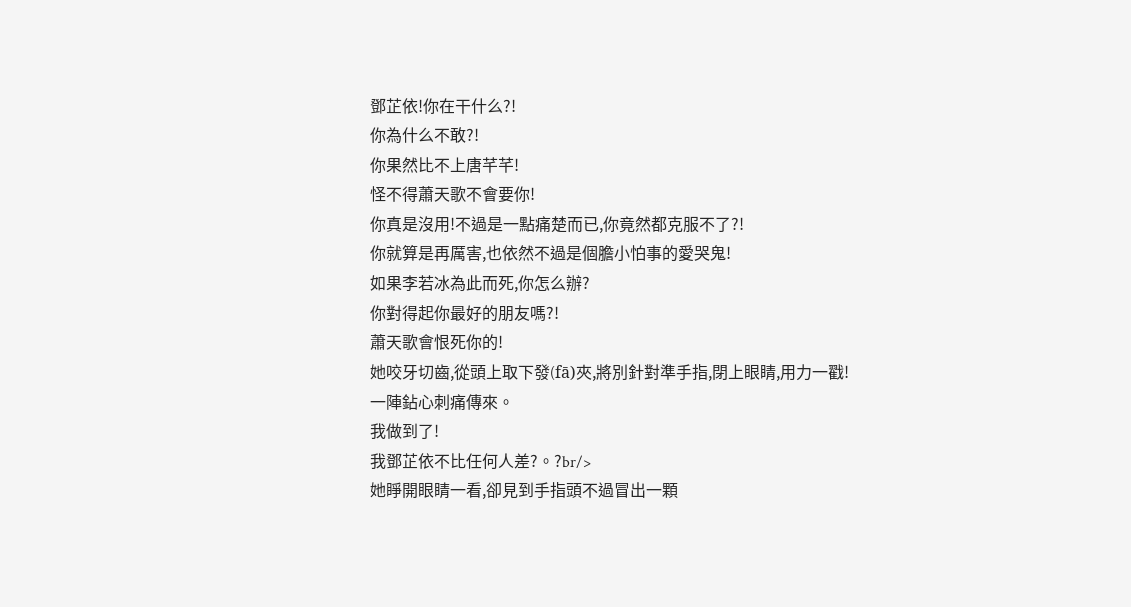鄧芷依!你在干什么?!
你為什么不敢?!
你果然比不上唐芊芊!
怪不得蕭天歌不會要你!
你真是沒用!不過是一點痛楚而已,你竟然都克服不了?!
你就算是再厲害,也依然不過是個膽小怕事的愛哭鬼!
如果李若冰為此而死,你怎么辦?
你對得起你最好的朋友嗎?!
蕭天歌會恨死你的!
她咬牙切齒,從頭上取下發(fā)夾,將別針對準手指,閉上眼睛,用力一戳!
一陣鉆心刺痛傳來。
我做到了!
我鄧芷依不比任何人差?。?br/>
她睜開眼睛一看,卻見到手指頭不過冒出一顆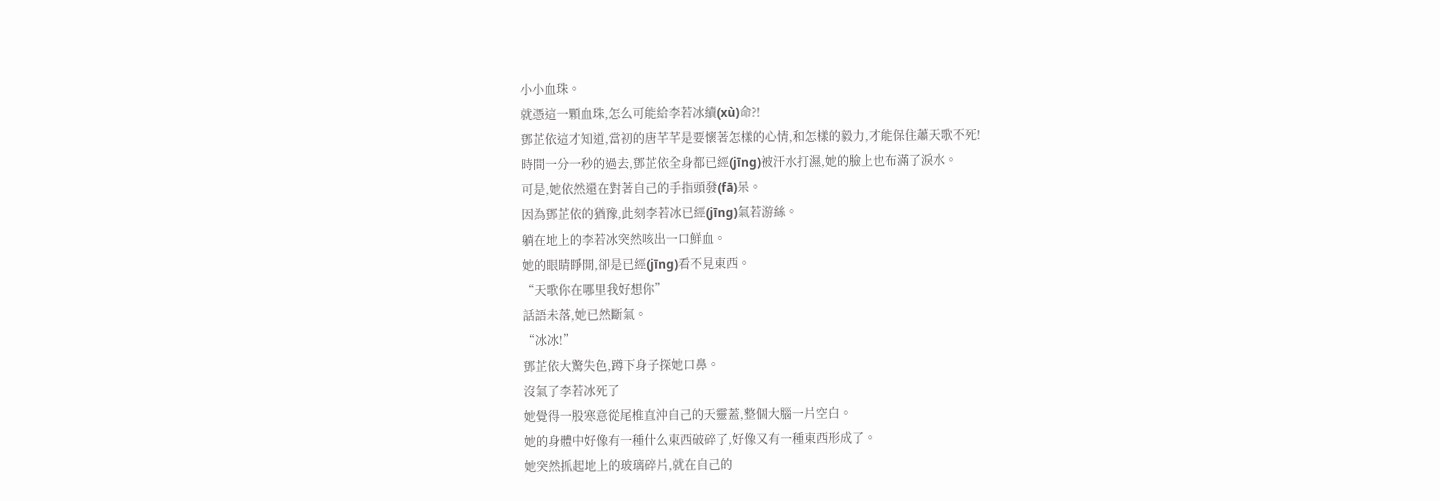小小血珠。
就憑這一顆血珠,怎么可能給李若冰續(xù)命?!
鄧芷依這才知道,當初的唐芊芊是要懷著怎樣的心情,和怎樣的毅力,才能保住蕭天歌不死!
時間一分一秒的過去,鄧芷依全身都已經(jīng)被汗水打濕,她的臉上也布滿了淚水。
可是,她依然還在對著自己的手指頭發(fā)呆。
因為鄧芷依的猶豫,此刻李若冰已經(jīng)氣若游絲。
躺在地上的李若冰突然咳出一口鮮血。
她的眼睛睜開,卻是已經(jīng)看不見東西。
“天歌你在哪里我好想你”
話語未落,她已然斷氣。
“冰冰!”
鄧芷依大驚失色,蹲下身子探她口鼻。
沒氣了李若冰死了
她覺得一股寒意從尾椎直沖自己的天靈蓋,整個大腦一片空白。
她的身體中好像有一種什么東西破碎了,好像又有一種東西形成了。
她突然抓起地上的玻璃碎片,就在自己的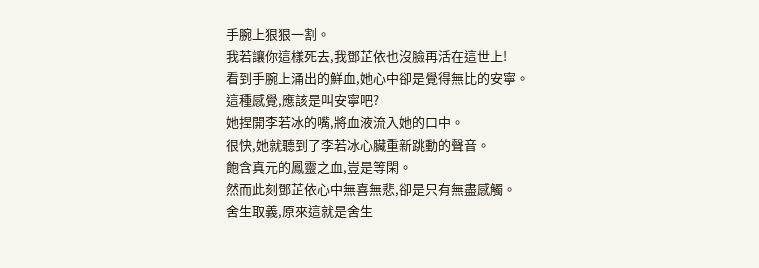手腕上狠狠一割。
我若讓你這樣死去,我鄧芷依也沒臉再活在這世上!
看到手腕上涌出的鮮血,她心中卻是覺得無比的安寧。
這種感覺,應該是叫安寧吧?
她捏開李若冰的嘴,將血液流入她的口中。
很快,她就聽到了李若冰心臟重新跳動的聲音。
飽含真元的鳳靈之血,豈是等閑。
然而此刻鄧芷依心中無喜無悲,卻是只有無盡感觸。
舍生取義,原來這就是舍生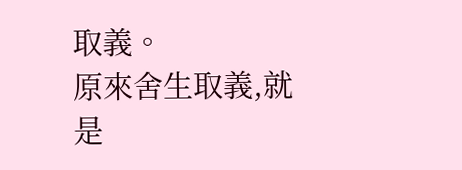取義。
原來舍生取義,就是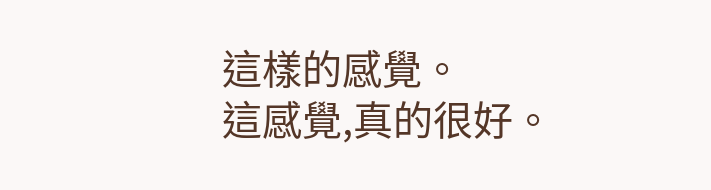這樣的感覺。
這感覺,真的很好。